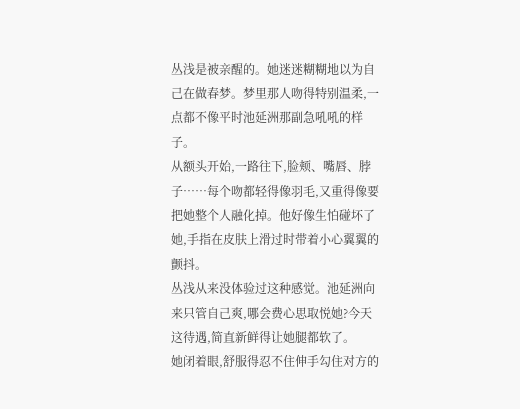丛浅是被亲醒的。她迷迷糊糊地以为自己在做春梦。梦里那人吻得特别温柔,一点都不像平时池延洲那副急吼吼的样子。
从额头开始,一路往下,脸颊、嘴唇、脖子……每个吻都轻得像羽毛,又重得像要把她整个人融化掉。他好像生怕碰坏了她,手指在皮肤上滑过时带着小心翼翼的颤抖。
丛浅从来没体验过这种感觉。池延洲向来只管自己爽,哪会费心思取悦她?今天这待遇,简直新鲜得让她腿都软了。
她闭着眼,舒服得忍不住伸手勾住对方的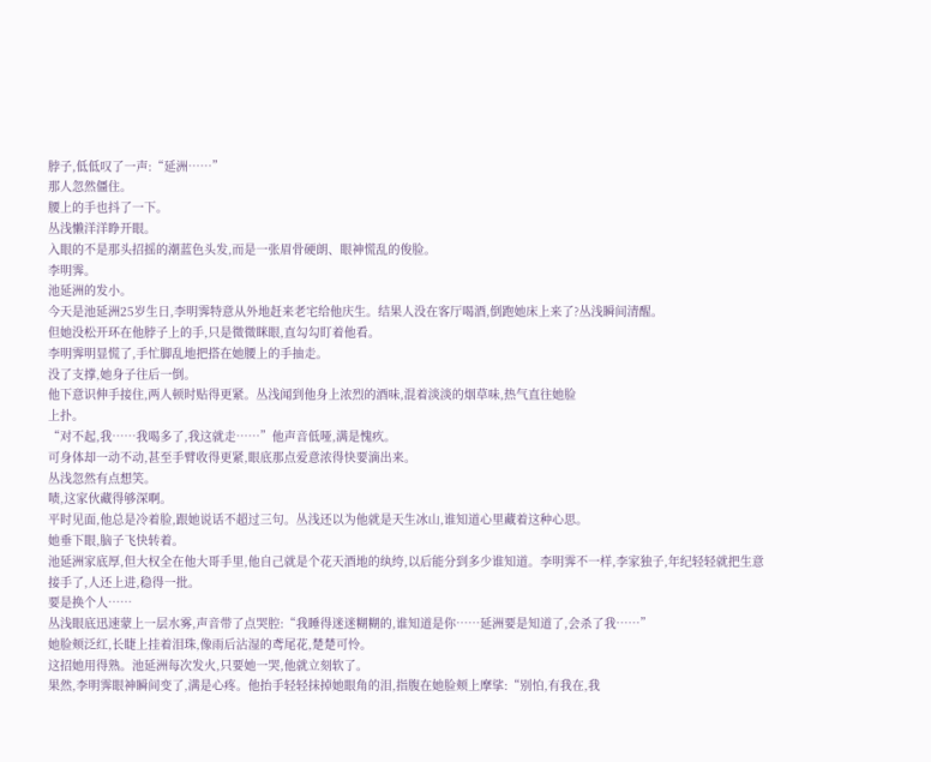脖子,低低叹了一声:“延洲……”
那人忽然僵住。
腰上的手也抖了一下。
丛浅懒洋洋睁开眼。
入眼的不是那头招摇的潮蓝色头发,而是一张眉骨硬朗、眼神慌乱的俊脸。
李明霁。
池延洲的发小。
今天是池延洲25岁生日,李明霁特意从外地赶来老宅给他庆生。结果人没在客厅喝酒,倒跑她床上来了?丛浅瞬间清醒。
但她没松开环在他脖子上的手,只是微微眯眼,直勾勾盯着他看。
李明霁明显慌了,手忙脚乱地把搭在她腰上的手抽走。
没了支撑,她身子往后一倒。
他下意识伸手接住,两人顿时贴得更紧。丛浅闻到他身上浓烈的酒味,混着淡淡的烟草味,热气直往她脸
上扑。
“对不起,我……我喝多了,我这就走……”他声音低哑,满是愧疚。
可身体却一动不动,甚至手臂收得更紧,眼底那点爱意浓得快要滴出来。
丛浅忽然有点想笑。
啧,这家伙藏得够深啊。
平时见面,他总是冷着脸,跟她说话不超过三句。丛浅还以为他就是天生冰山,谁知道心里藏着这种心思。
她垂下眼,脑子飞快转着。
池延洲家底厚,但大权全在他大哥手里,他自己就是个花天酒地的纨绔,以后能分到多少谁知道。李明霁不一样,李家独子,年纪轻轻就把生意接手了,人还上进,稳得一批。
要是换个人……
丛浅眼底迅速蒙上一层水雾,声音带了点哭腔:“我睡得迷迷糊糊的,谁知道是你……延洲要是知道了,会杀了我……”
她脸颊泛红,长睫上挂着泪珠,像雨后沾湿的鸢尾花,楚楚可怜。
这招她用得熟。池延洲每次发火,只要她一哭,他就立刻软了。
果然,李明霁眼神瞬间变了,满是心疼。他抬手轻轻抹掉她眼角的泪,指腹在她脸颊上摩挲:“别怕,有我在,我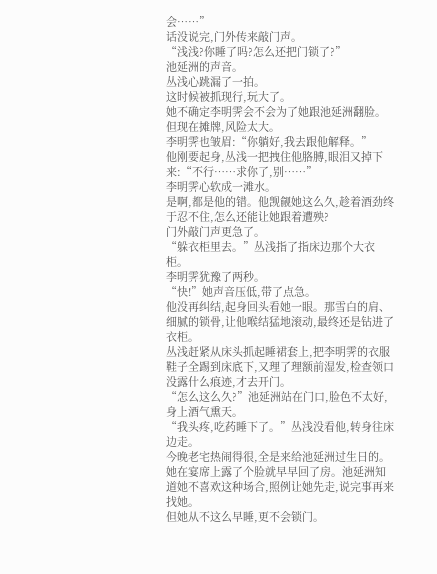会……”
话没说完,门外传来敲门声。
“浅浅?你睡了吗?怎么还把门锁了?”
池延洲的声音。
丛浅心跳漏了一拍。
这时候被抓现行,玩大了。
她不确定李明霁会不会为了她跟池延洲翻脸。但现在摊牌,风险太大。
李明霁也皱眉:“你躺好,我去跟他解释。”
他刚要起身,丛浅一把拽住他胳膊,眼泪又掉下来:“不行……求你了,别……”
李明霁心软成一滩水。
是啊,都是他的错。他觊觎她这么久,趁着酒劲终于忍不住,怎么还能让她跟着遭殃?
门外敲门声更急了。
“躲衣柜里去。”丛浅指了指床边那个大衣柜。
李明霁犹豫了两秒。
“快!”她声音压低,带了点急。
他没再纠结,起身回头看她一眼。那雪白的肩、细腻的锁骨,让他喉结猛地滚动,最终还是钻进了衣柜。
丛浅赶紧从床头抓起睡裙套上,把李明霁的衣服鞋子全踢到床底下,又理了理额前湿发,检查领口没露什么痕迹,才去开门。
“怎么这么久?”池延洲站在门口,脸色不太好,身上酒气熏天。
“我头疼,吃药睡下了。”丛浅没看他,转身往床边走。
今晚老宅热闹得很,全是来给池延洲过生日的。她在宴席上露了个脸就早早回了房。池延洲知道她不喜欢这种场合,照例让她先走,说完事再来找她。
但她从不这么早睡,更不会锁门。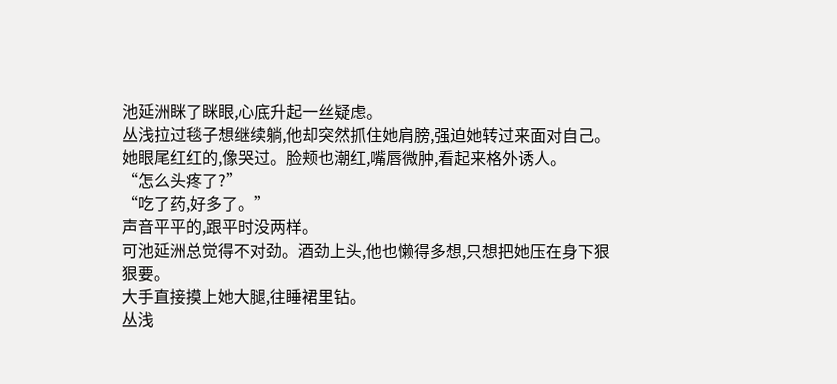池延洲眯了眯眼,心底升起一丝疑虑。
丛浅拉过毯子想继续躺,他却突然抓住她肩膀,强迫她转过来面对自己。
她眼尾红红的,像哭过。脸颊也潮红,嘴唇微肿,看起来格外诱人。
“怎么头疼了?”
“吃了药,好多了。”
声音平平的,跟平时没两样。
可池延洲总觉得不对劲。酒劲上头,他也懒得多想,只想把她压在身下狠狠要。
大手直接摸上她大腿,往睡裙里钻。
丛浅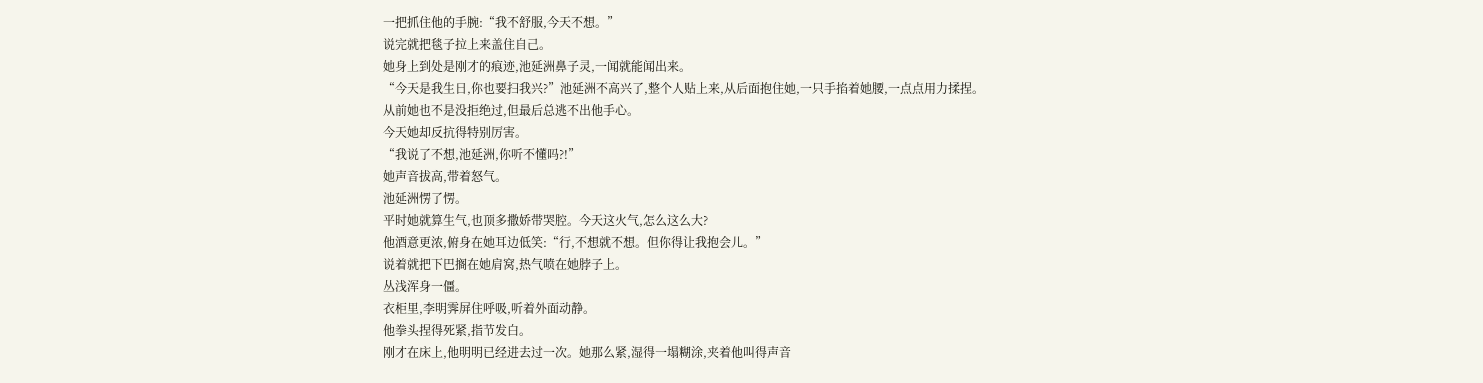一把抓住他的手腕:“我不舒服,今天不想。”
说完就把毯子拉上来盖住自己。
她身上到处是刚才的痕迹,池延洲鼻子灵,一闻就能闻出来。
“今天是我生日,你也要扫我兴?”池延洲不高兴了,整个人贴上来,从后面抱住她,一只手掐着她腰,一点点用力揉捏。
从前她也不是没拒绝过,但最后总逃不出他手心。
今天她却反抗得特别厉害。
“我说了不想,池延洲,你听不懂吗?!”
她声音拔高,带着怒气。
池延洲愣了愣。
平时她就算生气,也顶多撒娇带哭腔。今天这火气,怎么这么大?
他酒意更浓,俯身在她耳边低笑:“行,不想就不想。但你得让我抱会儿。”
说着就把下巴搁在她肩窝,热气喷在她脖子上。
丛浅浑身一僵。
衣柜里,李明霁屏住呼吸,听着外面动静。
他拳头捏得死紧,指节发白。
刚才在床上,他明明已经进去过一次。她那么紧,湿得一塌糊涂,夹着他叫得声音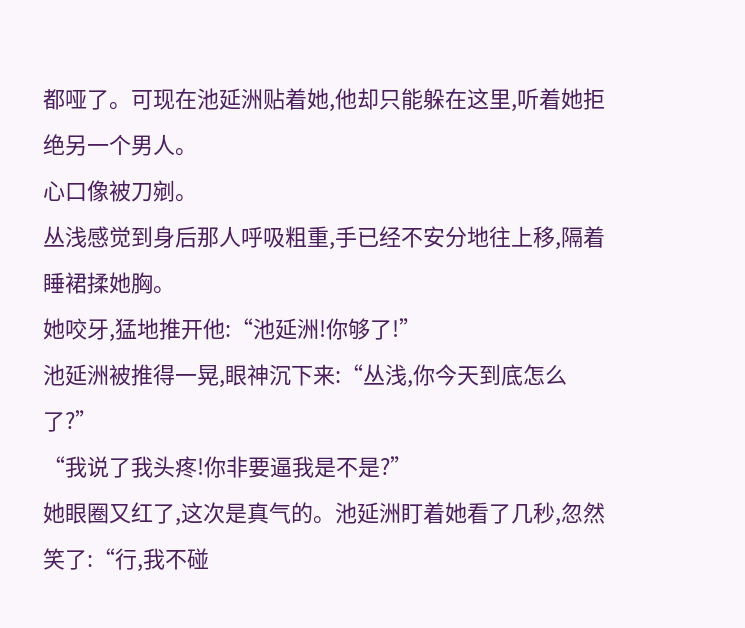都哑了。可现在池延洲贴着她,他却只能躲在这里,听着她拒绝另一个男人。
心口像被刀剜。
丛浅感觉到身后那人呼吸粗重,手已经不安分地往上移,隔着睡裙揉她胸。
她咬牙,猛地推开他:“池延洲!你够了!”
池延洲被推得一晃,眼神沉下来:“丛浅,你今天到底怎么了?”
“我说了我头疼!你非要逼我是不是?”
她眼圈又红了,这次是真气的。池延洲盯着她看了几秒,忽然笑了:“行,我不碰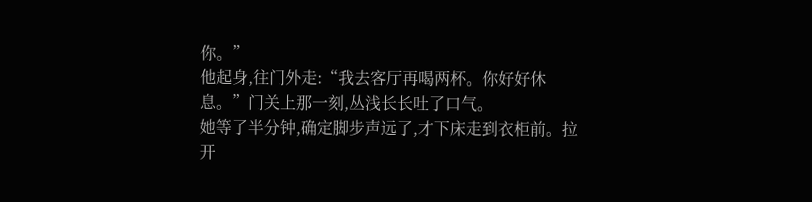你。”
他起身,往门外走:“我去客厅再喝两杯。你好好休息。”门关上那一刻,丛浅长长吐了口气。
她等了半分钟,确定脚步声远了,才下床走到衣柜前。拉开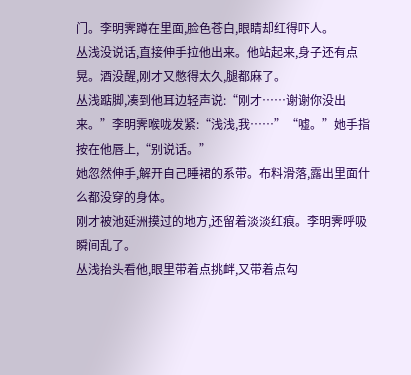门。李明霁蹲在里面,脸色苍白,眼睛却红得吓人。
丛浅没说话,直接伸手拉他出来。他站起来,身子还有点晃。酒没醒,刚才又憋得太久,腿都麻了。
丛浅踮脚,凑到他耳边轻声说:“刚才……谢谢你没出来。”李明霁喉咙发紧:“浅浅,我……”“嘘。”她手指按在他唇上,“别说话。”
她忽然伸手,解开自己睡裙的系带。布料滑落,露出里面什么都没穿的身体。
刚才被池延洲摸过的地方,还留着淡淡红痕。李明霁呼吸瞬间乱了。
丛浅抬头看他,眼里带着点挑衅,又带着点勾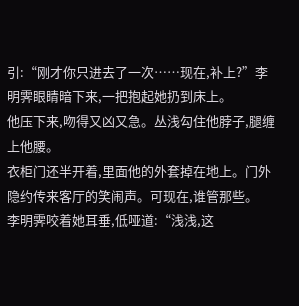引:“刚才你只进去了一次……现在,补上?”李明霁眼睛暗下来,一把抱起她扔到床上。
他压下来,吻得又凶又急。丛浅勾住他脖子,腿缠上他腰。
衣柜门还半开着,里面他的外套掉在地上。门外隐约传来客厅的笑闹声。可现在,谁管那些。
李明霁咬着她耳垂,低哑道:“浅浅,这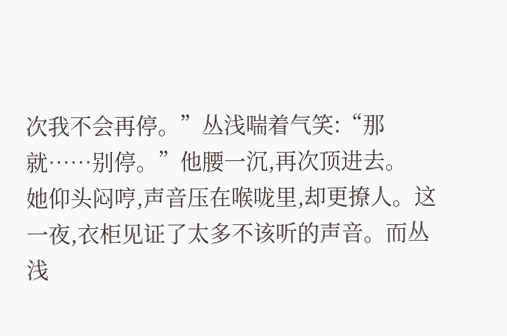次我不会再停。”丛浅喘着气笑:“那就……别停。”他腰一沉,再次顶进去。
她仰头闷哼,声音压在喉咙里,却更撩人。这一夜,衣柜见证了太多不该听的声音。而丛浅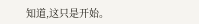知道,这只是开始。